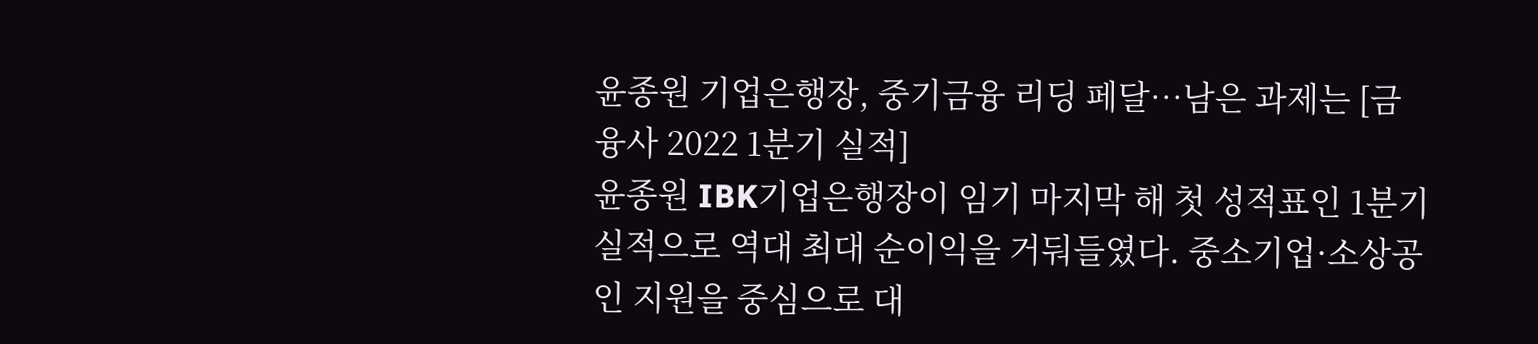윤종원 기업은행장, 중기금융 리딩 페달…남은 과제는 [금융사 2022 1분기 실적]
윤종원 IBK기업은행장이 임기 마지막 해 첫 성적표인 1분기 실적으로 역대 최대 순이익을 거둬들였다. 중소기업·소상공인 지원을 중심으로 대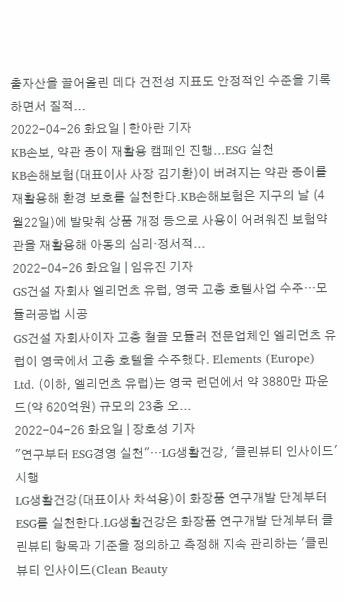출자산을 끌어올린 데다 건전성 지표도 안정적인 수준을 기록하면서 질적...
2022-04-26 화요일 | 한아란 기자
KB손보, 약관 종이 재활용 캠페인 진행...ESG 실천
KB손해보험(대표이사 사장 김기환)이 버려지는 약관 종이를 재활용해 환경 보호를 실천한다.KB손해보험은 지구의 날 (4월22일)에 발맞춰 상품 개정 등으로 사용이 어려워진 보험약관을 재활용해 아동의 심리·정서적...
2022-04-26 화요일 | 임유진 기자
GS건설 자회사 엘리먼츠 유럽, 영국 고층 호텔사업 수주…모듈러공법 시공
GS건설 자회사이자 고층 철골 모듈러 전문업체인 엘리먼츠 유럽이 영국에서 고층 호텔을 수주했다. Elements (Europe) Ltd. (이하, 엘리먼츠 유럽)는 영국 런던에서 약 3880만 파운드(약 620억원) 규모의 23층 오...
2022-04-26 화요일 | 장호성 기자
"연구부터 ESG경영 실천"…LG생활건강, '클린뷰티 인사이드' 시행
LG생활건강(대표이사 차석용)이 화장품 연구개발 단계부터 ESG를 실천한다.LG생활건강은 화장품 연구개발 단계부터 클린뷰티 항목과 기준을 정의하고 측정해 지속 관리하는 '클린뷰티 인사이드(Clean Beauty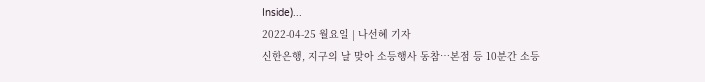Inside)...
2022-04-25 월요일 | 나선혜 기자
신한은행, 지구의 날 맞아 소등행사 동참…본점 등 10분간 소등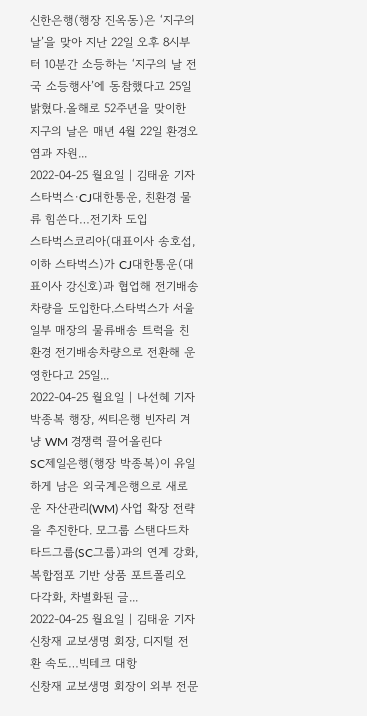신한은행(행장 진옥동)은 ‘지구의 날’을 맞아 지난 22일 오후 8시부터 10분간 소등하는 ‘지구의 날 전국 소등행사’에 동참했다고 25일 밝혔다.올해로 52주년을 맞이한 지구의 날은 매년 4월 22일 환경오염과 자원...
2022-04-25 월요일 | 김태윤 기자
스타벅스·CJ대한통운, 친환경 물류 힘쓴다…전기차 도입
스타벅스코리아(대표이사 송호섭, 이하 스타벅스)가 CJ대한통운(대표이사 강신호)과 협업해 전기배송차량을 도입한다.스타벅스가 서울 일부 매장의 물류배송 트럭을 친환경 전기배송차량으로 전환해 운영한다고 25일...
2022-04-25 월요일 | 나선혜 기자
박종복 행장, 씨티은행 빈자리 겨냥 WM 경쟁력 끌어올린다
SC제일은행(행장 박종복)이 유일하게 남은 외국계은행으로 새로운 자산관리(WM) 사업 확장 전략을 추진한다. 모그룹 스탠다드차타드그룹(SC그룹)과의 연계 강화, 복합점포 기반 상품 포트폴리오 다각화, 차별화된 글...
2022-04-25 월요일 | 김태윤 기자
신창재 교보생명 회장, 디지털 전환 속도…빅테크 대항
신창재 교보생명 회장이 외부 전문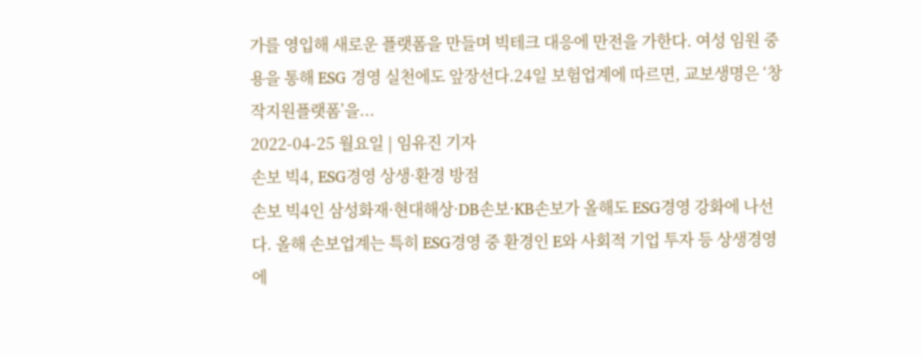가를 영입해 새로운 플랫폼을 만들며 빅테크 대응에 만전을 가한다. 여성 임원 중용을 통해 ESG 경영 실천에도 앞장선다.24일 보험업계에 따르면, 교보생명은 ‘창작지원플랫폼’을...
2022-04-25 월요일 | 임유진 기자
손보 빅4, ESG경영 상생·환경 방점
손보 빅4인 삼성화재·현대해상·DB손보·KB손보가 올해도 ESG경영 강화에 나선다. 올해 손보업계는 특히 ESG경영 중 환경인 E와 사회적 기업 투자 등 상생경영에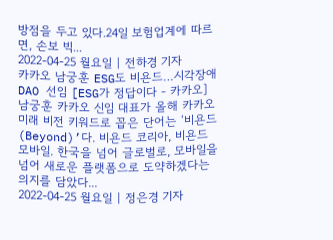방점을 두고 있다.24일 보험업계에 따르면, 손보 빅...
2022-04-25 월요일 | 전하경 기자
카카오 남궁훈 ESG도 비욘드…시각장애 DAO 선임 [ESG가 정답이다 - 카카오]
남궁훈 카카오 신임 대표가 올해 카카오 미래 비전 키워드로 꼽은 단어는 ‘비욘드(Beyond)’다. 비욘드 코리아, 비욘드 모바일. 한국을 넘어 글로벌로, 모바일을 넘어 새로운 플랫폼으로 도약하겠다는 의지를 담았다...
2022-04-25 월요일 | 정은경 기자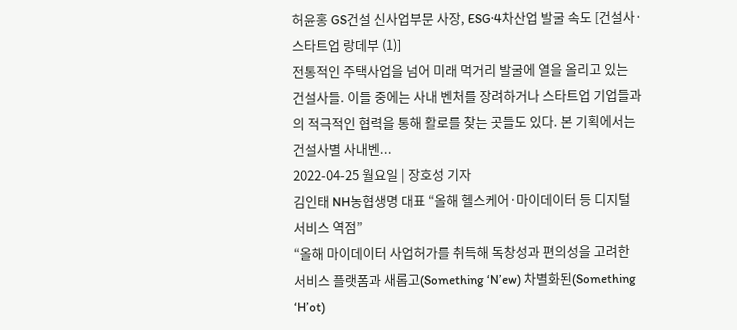허윤홍 GS건설 신사업부문 사장, ESG·4차산업 발굴 속도 [건설사·스타트업 랑데부 (1)]
전통적인 주택사업을 넘어 미래 먹거리 발굴에 열을 올리고 있는 건설사들. 이들 중에는 사내 벤처를 장려하거나 스타트업 기업들과의 적극적인 협력을 통해 활로를 찾는 곳들도 있다. 본 기획에서는 건설사별 사내벤...
2022-04-25 월요일 | 장호성 기자
김인태 NH농협생명 대표 “올해 헬스케어·마이데이터 등 디지털 서비스 역점”
“올해 마이데이터 사업허가를 취득해 독창성과 편의성을 고려한 서비스 플랫폼과 새롭고(Something ‘N’ew) 차별화된(Something ‘H’ot)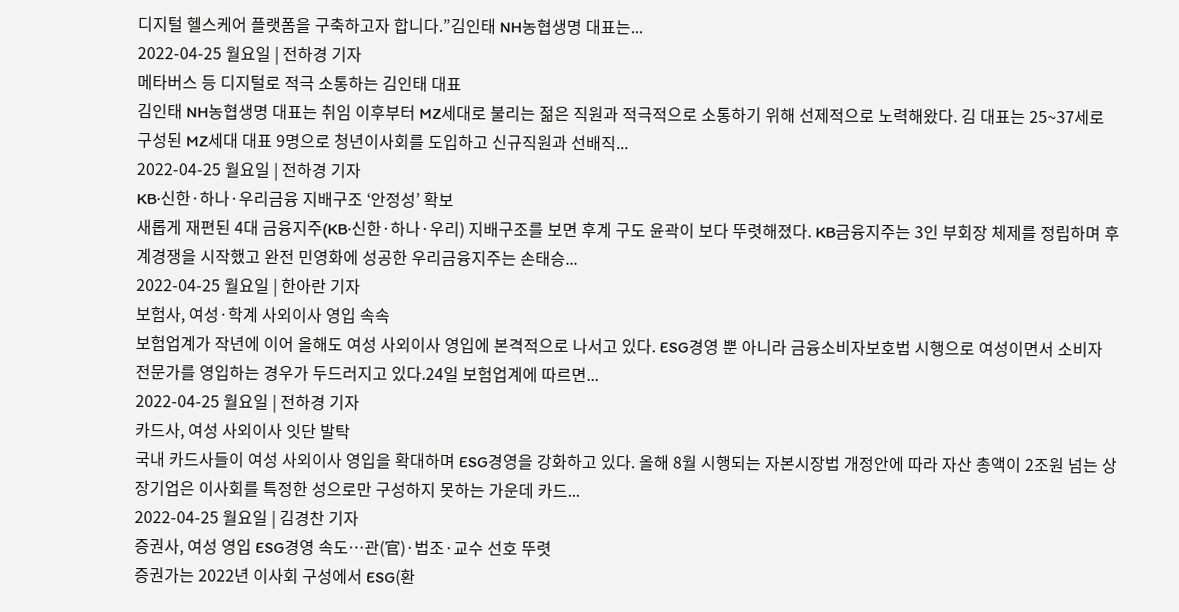디지털 헬스케어 플랫폼을 구축하고자 합니다.”김인태 NH농협생명 대표는...
2022-04-25 월요일 | 전하경 기자
메타버스 등 디지털로 적극 소통하는 김인태 대표
김인태 NH농협생명 대표는 취임 이후부터 MZ세대로 불리는 젊은 직원과 적극적으로 소통하기 위해 선제적으로 노력해왔다. 김 대표는 25~37세로 구성된 MZ세대 대표 9명으로 청년이사회를 도입하고 신규직원과 선배직...
2022-04-25 월요일 | 전하경 기자
KB·신한·하나·우리금융 지배구조 ‘안정성’ 확보
새롭게 재편된 4대 금융지주(KB·신한·하나·우리) 지배구조를 보면 후계 구도 윤곽이 보다 뚜렷해졌다. KB금융지주는 3인 부회장 체제를 정립하며 후계경쟁을 시작했고 완전 민영화에 성공한 우리금융지주는 손태승...
2022-04-25 월요일 | 한아란 기자
보험사, 여성·학계 사외이사 영입 속속
보험업계가 작년에 이어 올해도 여성 사외이사 영입에 본격적으로 나서고 있다. ESG경영 뿐 아니라 금융소비자보호법 시행으로 여성이면서 소비자 전문가를 영입하는 경우가 두드러지고 있다.24일 보험업계에 따르면...
2022-04-25 월요일 | 전하경 기자
카드사, 여성 사외이사 잇단 발탁
국내 카드사들이 여성 사외이사 영입을 확대하며 ESG경영을 강화하고 있다. 올해 8월 시행되는 자본시장법 개정안에 따라 자산 총액이 2조원 넘는 상장기업은 이사회를 특정한 성으로만 구성하지 못하는 가운데 카드...
2022-04-25 월요일 | 김경찬 기자
증권사, 여성 영입 ESG경영 속도…관(官)·법조·교수 선호 뚜렷
증권가는 2022년 이사회 구성에서 ESG(환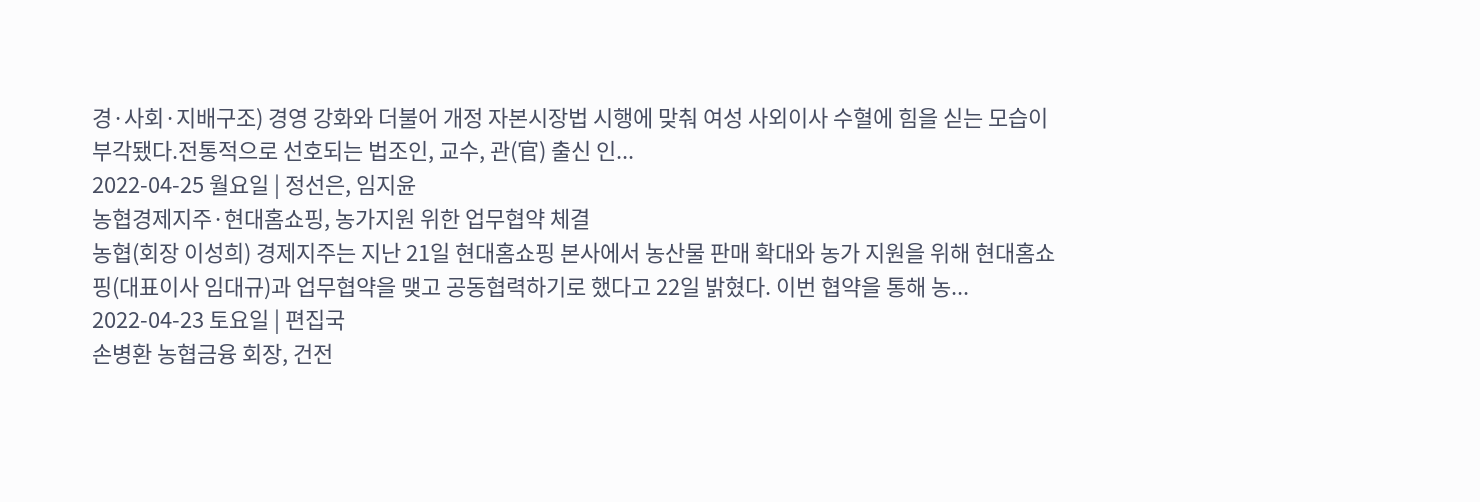경·사회·지배구조) 경영 강화와 더불어 개정 자본시장법 시행에 맞춰 여성 사외이사 수혈에 힘을 싣는 모습이 부각됐다.전통적으로 선호되는 법조인, 교수, 관(官) 출신 인...
2022-04-25 월요일 | 정선은, 임지윤
농협경제지주·현대홈쇼핑, 농가지원 위한 업무협약 체결
농협(회장 이성희) 경제지주는 지난 21일 현대홈쇼핑 본사에서 농산물 판매 확대와 농가 지원을 위해 현대홈쇼핑(대표이사 임대규)과 업무협약을 맺고 공동협력하기로 했다고 22일 밝혔다. 이번 협약을 통해 농...
2022-04-23 토요일 | 편집국
손병환 농협금융 회장, 건전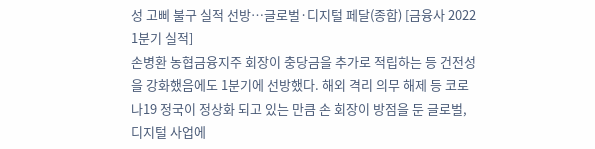성 고삐 불구 실적 선방…글로벌·디지털 페달(종합) [금융사 2022 1분기 실적]
손병환 농협금융지주 회장이 충당금을 추가로 적립하는 등 건전성을 강화했음에도 1분기에 선방했다. 해외 격리 의무 해제 등 코로나19 정국이 정상화 되고 있는 만큼 손 회장이 방점을 둔 글로벌, 디지털 사업에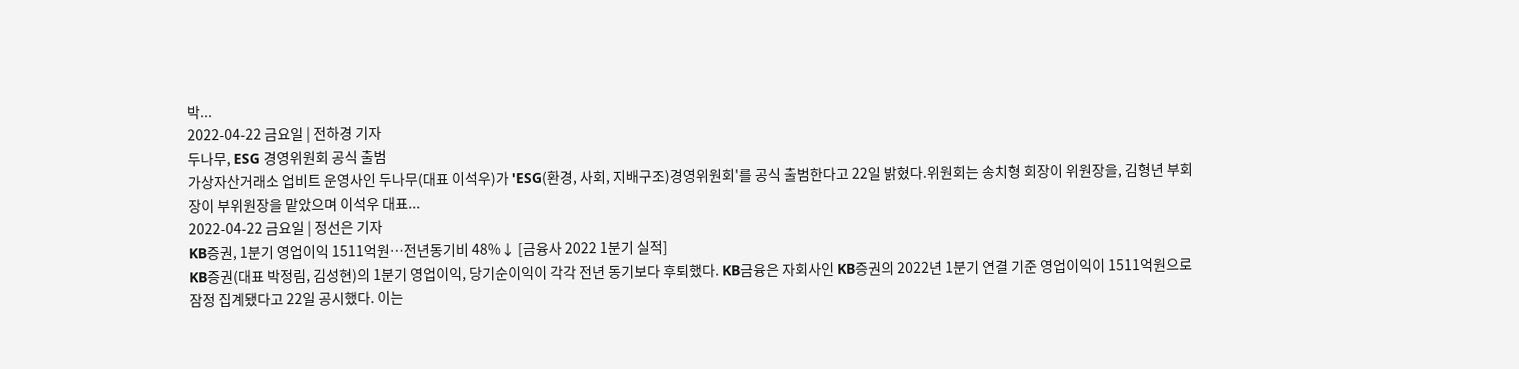박...
2022-04-22 금요일 | 전하경 기자
두나무, ESG 경영위원회 공식 출범
가상자산거래소 업비트 운영사인 두나무(대표 이석우)가 'ESG(환경, 사회, 지배구조)경영위원회'를 공식 출범한다고 22일 밝혔다.위원회는 송치형 회장이 위원장을, 김형년 부회장이 부위원장을 맡았으며 이석우 대표...
2022-04-22 금요일 | 정선은 기자
KB증권, 1분기 영업이익 1511억원…전년동기비 48%↓ [금융사 2022 1분기 실적]
KB증권(대표 박정림, 김성현)의 1분기 영업이익, 당기순이익이 각각 전년 동기보다 후퇴했다. KB금융은 자회사인 KB증권의 2022년 1분기 연결 기준 영업이익이 1511억원으로 잠정 집계됐다고 22일 공시했다. 이는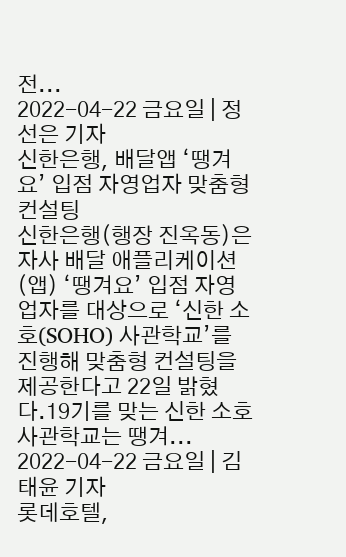전...
2022-04-22 금요일 | 정선은 기자
신한은행, 배달앱 ‘땡겨요’ 입점 자영업자 맞춤형 컨설팅
신한은행(행장 진옥동)은 자사 배달 애플리케이션(앱) ‘땡겨요’ 입점 자영업자를 대상으로 ‘신한 소호(SOHO) 사관학교’를 진행해 맞춤형 컨설팅을 제공한다고 22일 밝혔다.19기를 맞는 신한 소호 사관학교는 땡겨...
2022-04-22 금요일 | 김태윤 기자
롯데호텔,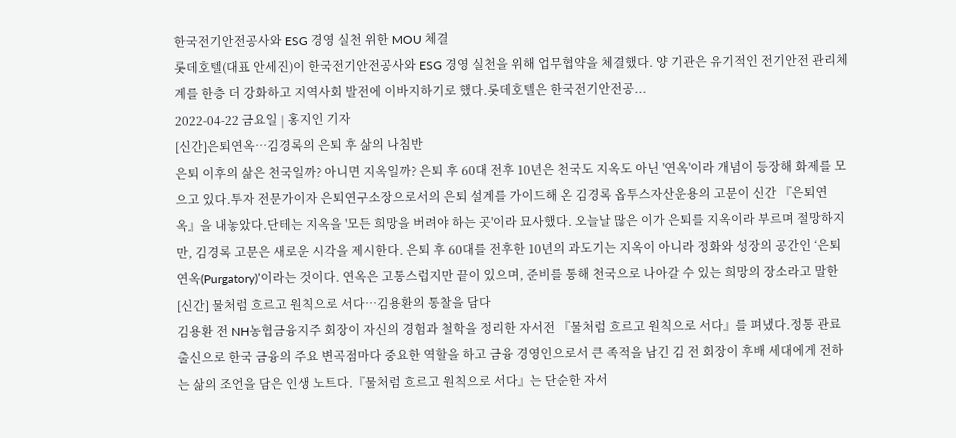한국전기안전공사와 ESG 경영 실천 위한 MOU 체결
롯데호텔(대표 안세진)이 한국전기안전공사와 ESG 경영 실천을 위해 업무협약을 체결했다. 양 기관은 유기적인 전기안전 관리체계를 한층 더 강화하고 지역사회 발전에 이바지하기로 했다.롯데호텔은 한국전기안전공...
2022-04-22 금요일 | 홍지인 기자
[신간]은퇴연옥…김경록의 은퇴 후 삶의 나침반
은퇴 이후의 삶은 천국일까? 아니면 지옥일까? 은퇴 후 60대 전후 10년은 천국도 지옥도 아닌 '연옥'이라 개념이 등장해 화제를 모으고 있다.투자 전문가이자 은퇴연구소장으로서의 은퇴 설계를 가이드해 온 김경록 옵투스자산운용의 고문이 신간 『은퇴연옥』을 내놓았다.단테는 지옥을 '모든 희망을 버려야 하는 곳'이라 묘사했다. 오늘날 많은 이가 은퇴를 지옥이라 부르며 절망하지만, 김경록 고문은 새로운 시각을 제시한다. 은퇴 후 60대를 전후한 10년의 과도기는 지옥이 아니라 정화와 성장의 공간인 ‘은퇴연옥(Purgatory)’이라는 것이다. 연옥은 고통스럽지만 끝이 있으며, 준비를 통해 천국으로 나아갈 수 있는 희망의 장소라고 말한
[신간] 물처럼 흐르고 원칙으로 서다…김용환의 통찰을 담다
김용환 전 NH농협금융지주 회장이 자신의 경험과 철학을 정리한 자서전 『물처럼 흐르고 원칙으로 서다』를 펴냈다.정통 관료 출신으로 한국 금융의 주요 변곡점마다 중요한 역할을 하고 금융 경영인으로서 큰 족적을 남긴 김 전 회장이 후배 세대에게 전하는 삶의 조언을 담은 인생 노트다.『물처럼 흐르고 원칙으로 서다』는 단순한 자서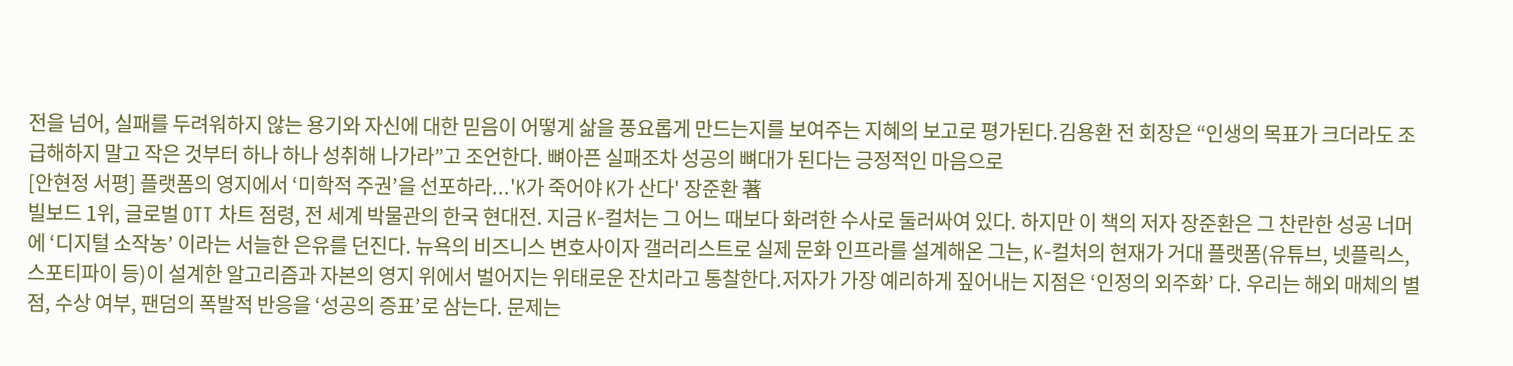전을 넘어, 실패를 두려워하지 않는 용기와 자신에 대한 믿음이 어떻게 삶을 풍요롭게 만드는지를 보여주는 지혜의 보고로 평가된다.김용환 전 회장은 “인생의 목표가 크더라도 조급해하지 말고 작은 것부터 하나 하나 성취해 나가라”고 조언한다. 뼈아픈 실패조차 성공의 뼈대가 된다는 긍정적인 마음으로
[안현정 서평] 플랫폼의 영지에서 ‘미학적 주권’을 선포하라...'K가 죽어야 K가 산다' 장준환 著
빌보드 1위, 글로벌 OTT 차트 점령, 전 세계 박물관의 한국 현대전. 지금 K-컬처는 그 어느 때보다 화려한 수사로 둘러싸여 있다. 하지만 이 책의 저자 장준환은 그 찬란한 성공 너머에 ‘디지털 소작농’ 이라는 서늘한 은유를 던진다. 뉴욕의 비즈니스 변호사이자 갤러리스트로 실제 문화 인프라를 설계해온 그는, K-컬처의 현재가 거대 플랫폼(유튜브, 넷플릭스, 스포티파이 등)이 설계한 알고리즘과 자본의 영지 위에서 벌어지는 위태로운 잔치라고 통찰한다.저자가 가장 예리하게 짚어내는 지점은 ‘인정의 외주화’ 다. 우리는 해외 매체의 별점, 수상 여부, 팬덤의 폭발적 반응을 ‘성공의 증표’로 삼는다. 문제는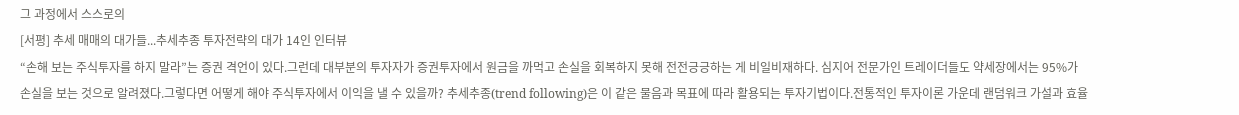그 과정에서 스스로의
[서평] 추세 매매의 대가들...추세추종 투자전략의 대가 14인 인터뷰
“손해 보는 주식투자를 하지 말라”는 증권 격언이 있다.그런데 대부분의 투자자가 증권투자에서 원금을 까먹고 손실을 회복하지 못해 전전긍긍하는 게 비일비재하다. 심지어 전문가인 트레이더들도 약세장에서는 95%가 손실을 보는 것으로 알려졌다.그렇다면 어떻게 해야 주식투자에서 이익을 낼 수 있을까? 추세추종(trend following)은 이 같은 물음과 목표에 따라 활용되는 투자기법이다.전통적인 투자이론 가운데 랜덤워크 가설과 효율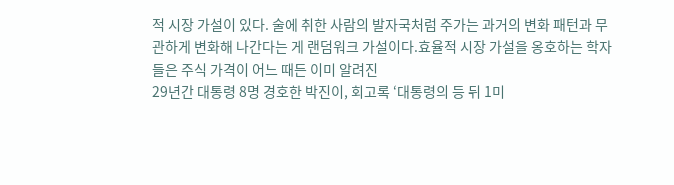적 시장 가설이 있다. 술에 취한 사람의 발자국처럼 주가는 과거의 변화 패턴과 무관하게 변화해 나간다는 게 랜덤워크 가설이다.효율적 시장 가설을 옹호하는 학자들은 주식 가격이 어느 때든 이미 알려진
29년간 대통령 8명 경호한 박진이, 회고록 ‘대통령의 등 뒤 1미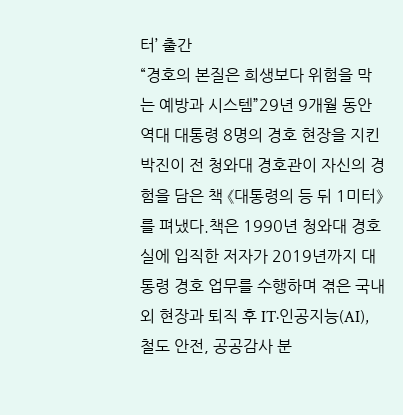터’ 출간
“경호의 본질은 희생보다 위험을 막는 예방과 시스템”29년 9개월 동안 역대 대통령 8명의 경호 현장을 지킨 박진이 전 청와대 경호관이 자신의 경험을 담은 책 《대통령의 등 뒤 1미터》를 펴냈다.책은 1990년 청와대 경호실에 입직한 저자가 2019년까지 대통령 경호 업무를 수행하며 겪은 국내외 현장과 퇴직 후 IT·인공지능(AI), 철도 안전, 공공감사 분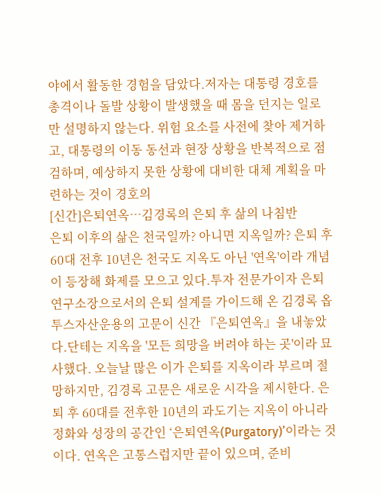야에서 활동한 경험을 담았다.저자는 대통령 경호를 총격이나 돌발 상황이 발생했을 때 몸을 던지는 일로만 설명하지 않는다. 위험 요소를 사전에 찾아 제거하고, 대통령의 이동 동선과 현장 상황을 반복적으로 점검하며, 예상하지 못한 상황에 대비한 대체 계획을 마련하는 것이 경호의
[신간]은퇴연옥…김경록의 은퇴 후 삶의 나침반
은퇴 이후의 삶은 천국일까? 아니면 지옥일까? 은퇴 후 60대 전후 10년은 천국도 지옥도 아닌 '연옥'이라 개념이 등장해 화제를 모으고 있다.투자 전문가이자 은퇴연구소장으로서의 은퇴 설계를 가이드해 온 김경록 옵투스자산운용의 고문이 신간 『은퇴연옥』을 내놓았다.단테는 지옥을 '모든 희망을 버려야 하는 곳'이라 묘사했다. 오늘날 많은 이가 은퇴를 지옥이라 부르며 절망하지만, 김경록 고문은 새로운 시각을 제시한다. 은퇴 후 60대를 전후한 10년의 과도기는 지옥이 아니라 정화와 성장의 공간인 ‘은퇴연옥(Purgatory)’이라는 것이다. 연옥은 고통스럽지만 끝이 있으며, 준비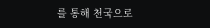를 통해 천국으로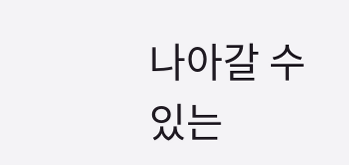나아갈 수 있는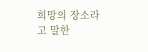희망의 장소라고 말한